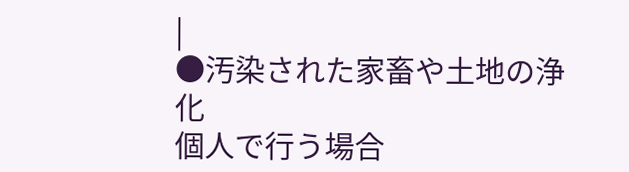|
●汚染された家畜や土地の浄化
個人で行う場合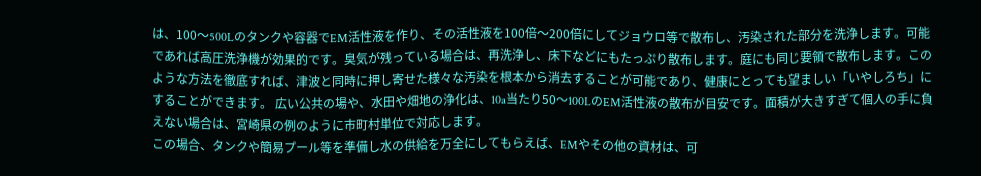は、100〜500Lのタンクや容器でEM活性液を作り、その活性液を100倍〜200倍にしてジョウロ等で散布し、汚染された部分を洗浄します。可能であれば高圧洗浄機が効果的です。臭気が残っている場合は、再洗浄し、床下などにもたっぷり散布します。庭にも同じ要領で散布します。このような方法を徹底すれば、津波と同時に押し寄せた様々な汚染を根本から消去することが可能であり、健康にとっても望ましい「いやしろち」にすることができます。 広い公共の場や、水田や畑地の浄化は、10a当たり50〜100LのEM活性液の散布が目安です。面積が大きすぎて個人の手に負えない場合は、宮崎県の例のように市町村単位で対応します。
この場合、タンクや簡易プール等を準備し水の供給を万全にしてもらえば、EMやその他の資材は、可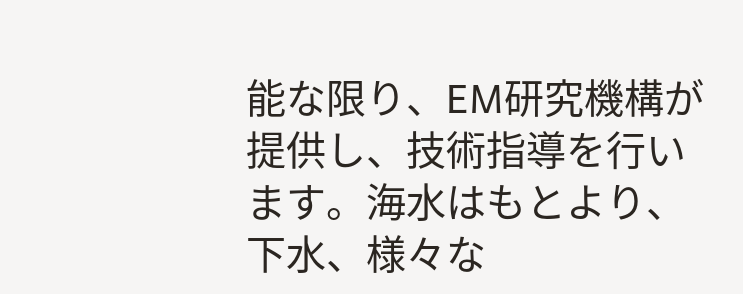能な限り、EM研究機構が提供し、技術指導を行います。海水はもとより、下水、様々な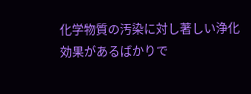化学物質の汚染に対し著しい浄化効果があるばかりで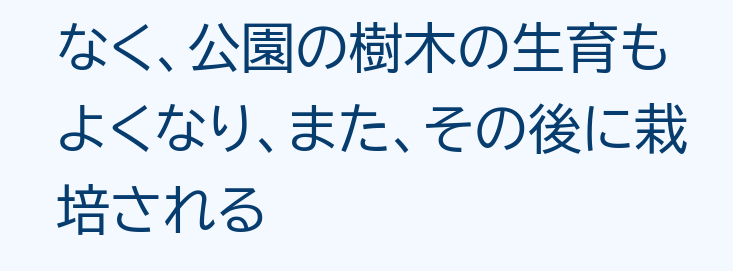なく、公園の樹木の生育もよくなり、また、その後に栽培される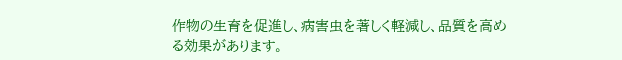作物の生育を促進し、病害虫を著しく軽減し、品質を高める効果があります。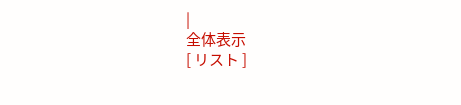|
全体表示
[ リスト ]